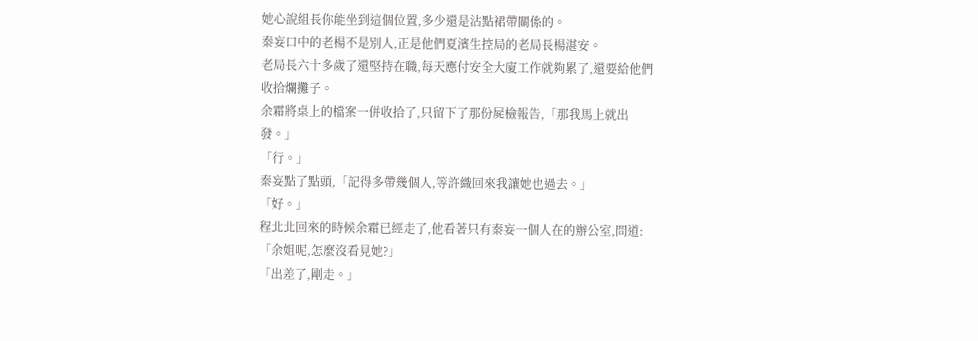她心說組長你能坐到這個位置,多少還是沾點裙帶關係的。
秦妄口中的老楊不是別人,正是他們夏濱生控局的老局長楊湛安。
老局長六十多歲了還堅持在職,每天應付安全大廈工作就夠累了,還要給他們收拾爛攤子。
余霜將桌上的檔案一併收拾了,只留下了那份屍檢報告,「那我馬上就出發。」
「行。」
秦妄點了點頭,「記得多帶幾個人,等許織回來我讓她也過去。」
「好。」
程北北回來的時候余霜已經走了,他看著只有秦妄一個人在的辦公室,問道:「余姐呢,怎麼沒看見她?」
「出差了,剛走。」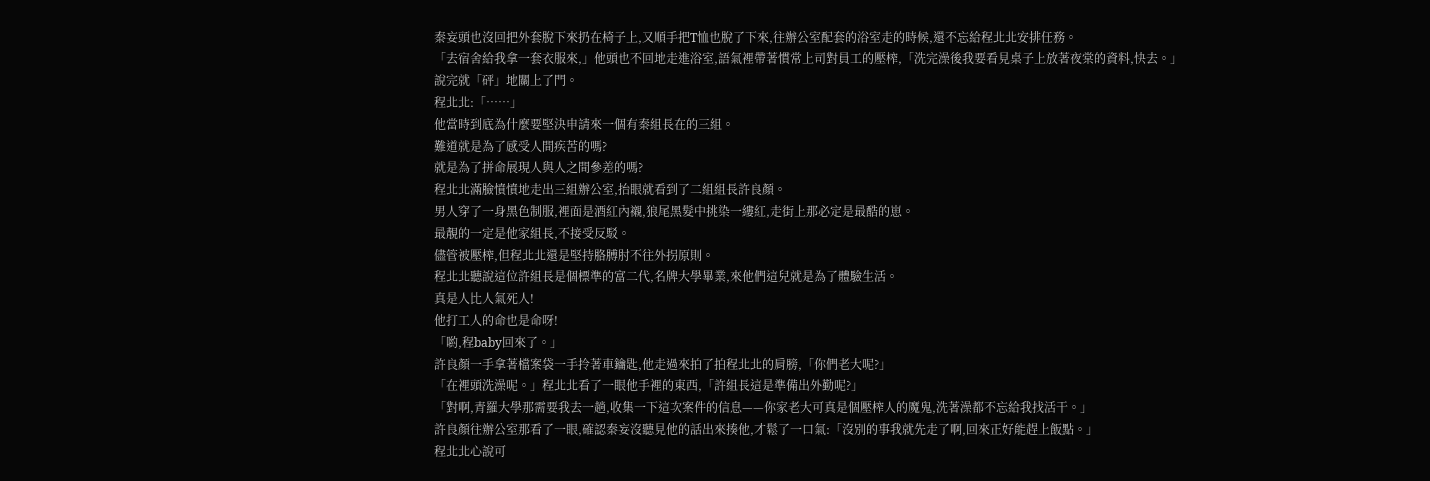秦妄頭也沒回把外套脫下來扔在椅子上,又順手把T恤也脫了下來,往辦公室配套的浴室走的時候,還不忘給程北北安排任務。
「去宿舍給我拿一套衣服來,」他頭也不回地走進浴室,語氣裡帶著慣常上司對員工的壓榨,「洗完澡後我要看見桌子上放著夜棠的資料,快去。」
說完就「砰」地關上了門。
程北北:「……」
他當時到底為什麼要堅決申請來一個有秦組長在的三組。
難道就是為了感受人間疾苦的嗎?
就是為了拼命展現人與人之間參差的嗎?
程北北滿臉憤憤地走出三組辦公室,抬眼就看到了二組組長許良顏。
男人穿了一身黑色制服,裡面是酒紅內襯,狼尾黑髮中挑染一縷紅,走街上那必定是最酷的崽。
最靚的一定是他家組長,不接受反駁。
儘管被壓榨,但程北北還是堅持胳膊肘不往外拐原則。
程北北聽說這位許組長是個標準的富二代,名牌大學畢業,來他們這兒就是為了體驗生活。
真是人比人氣死人!
他打工人的命也是命呀!
「喲,程baby回來了。」
許良顏一手拿著檔案袋一手拎著車鑰匙,他走過來拍了拍程北北的肩膀,「你們老大呢?」
「在裡頭洗澡呢。」程北北看了一眼他手裡的東西,「許組長這是準備出外勤呢?」
「對啊,青羅大學那需要我去一趟,收集一下這次案件的信息——你家老大可真是個壓榨人的魔鬼,洗著澡都不忘給我找活干。」
許良顏往辦公室那看了一眼,確認秦妄沒聽見他的話出來揍他,才鬆了一口氣:「沒別的事我就先走了啊,回來正好能趕上飯點。」
程北北心說可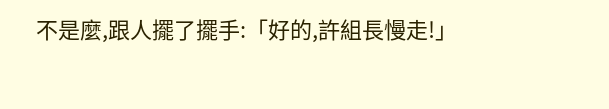不是麼,跟人擺了擺手:「好的,許組長慢走!」